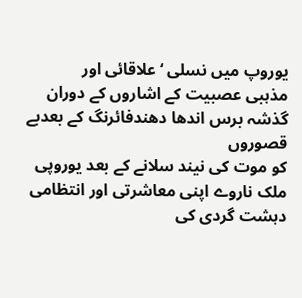یوروپ میں نسلی ‘علاقائی اور
مذہبی عصبیت کے اشاروں کے دوران گذشہ برس اندھا دھندفائرنگ کے بعدبے قصوروں
کو موت کی نیند سلانے کے بعد یوروپی ملک ناروے اپنی معاشرتی اور انتظامی
دہشت گردی کی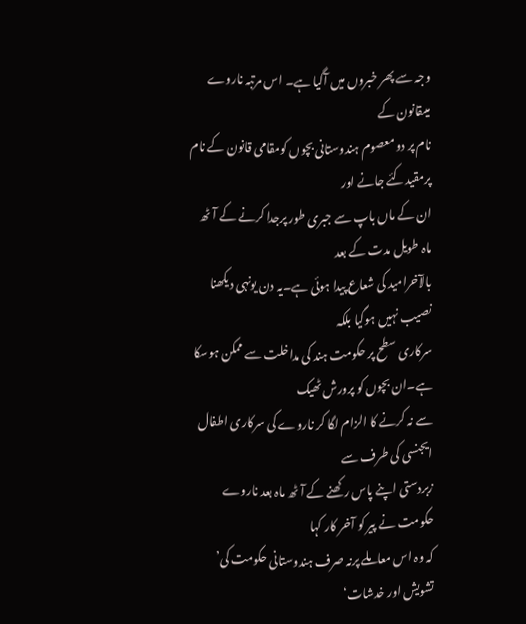وجہ سے پھر خبروں میں آگیا ہے۔ اس مرتبہ ناروے میںقانون کے
نام پر دو معصوم ہندوستانی بچوں کومقامی قانون کے نام پرمقیدکئے جانے اور
ان کے ماں باپ سے جبری طور پرجدا کرنے کے آٹھ ماہ طویل مدت کے بعد
بالآخرامید کی شعاع پیدا ہوئی ہے۔یہ دن یونہی دیکھنا نصیب نہیں ہوگیا بلکہ
سرکاری سطح پر حکومت ہند کی مداخلت سے ممکن ہوسکا ہے۔ان بچوں کو پرورش ٹھیک
سے نہ کرنے کا الزام لگا کر ناروے کی سرکاری اطفال ایجنسی کی طرف سے
زبردستی اپنے پاس رکھنے کے آٹھ ماہ بعد ناروے حکومت نے پیر کو آخر کار کہا
کہ وہ اس معاملے پرنہ صرف ہندوستانی حکومت کی’ تشویش اور خدشات‘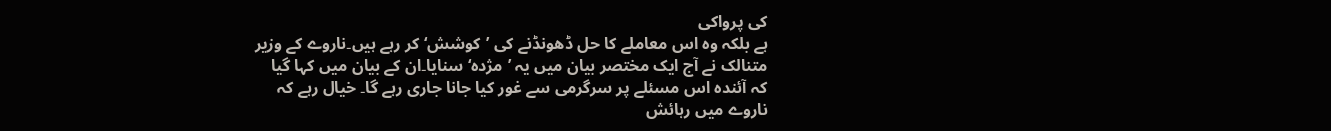کی پرواکی
ہے بلکہ وہ اس معاملے کا حل ڈھونڈنے کی ’کوشش‘ کر رہے ہیں۔ناروے کے وزیر
متنالک نے آج ایک مختصر بیان میں یہ ’مژدہ‘ سنایا۔ان کے بیان میں کہا گیا
کہ آئندہ اس مسئلے پر سرگرمی سے غور کیا جانا جاری رہے گا۔ خیال رہے کہ
ناروے میں رہائش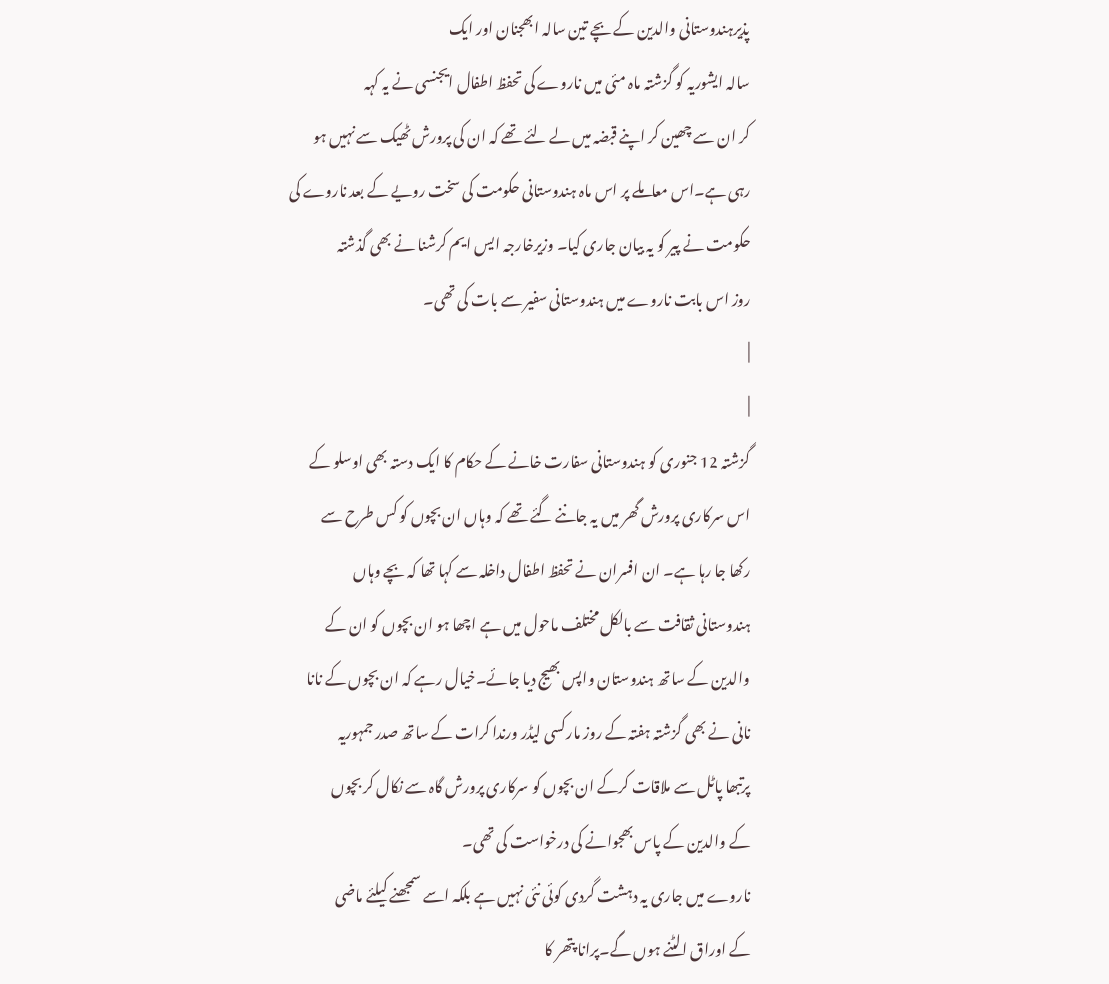پذیرہندوستانی والدین کے بچے تین سالہ ابھجنان اور ایک
سالہ ایشوریہ کو گزشتہ ماہ مئی میں ناروے کی تحفظ اطفال ایجنسی نے یہ کہہ
کر ان سے چھین کر اپنے قبضہ میں لے لئے تھے کہ ان کی پرورش ٹھیک سے نہیں ہو
رہی ہے۔اس معاملے پر اس ماہ ہندوستانی حکومت کی سخت رویے کے بعد ناروے کی
حکومت نے پیر کو یہ بیان جاری کیا۔ وزیرخارجہ ایس ایم کرشنا نے بھی گذشتہ
روز اس بابت ناروے میں ہندوستانی سفیر سے بات کی تھی۔
|
|
گزشتہ 12 جنوری کو ہندوستانی سفارت خانے کے حکام کا ایک دستہ بھی اوسلو کے
اس سرکاری پرورش گھر میں یہ جاننے گئے تھے کہ وہاں ان بچوں کو کس طرح سے
رکھا جا رہا ہے۔ ان افسران نے تحفظ اطفال داخلہ سے کہا تھا کہ بچے وہاں
ہندوستانی ثقافت سے بالکل مختلف ماحول میں ہے اچھا ہو ان بچوں کو ان کے
والدین کے ساتھ ہندوستان واپس بھیج دیا جائے۔خیال رہے کہ ان بچوں کے نانا
نانی نے بھی گزشتہ ہفتہ کے روز مارکسی لیڈر ورندا کرات کے ساتھ صدر جمہوریہ
پرتبھا پاٹل سے ملاقات کرکے ان بچوں کو سرکاری پرورش گاہ سے نکال کر بچوں
کے والدین کے پاس بھجوانے کی درخواست کی تھی۔
ناروے میں جاری یہ دہشت گردی کوئی نئی نہیں ہے بلکہ اسے سمجھنے کیلئے ماضی
کے اوراق الٹنے ہوں گے۔پرانا پتھر کا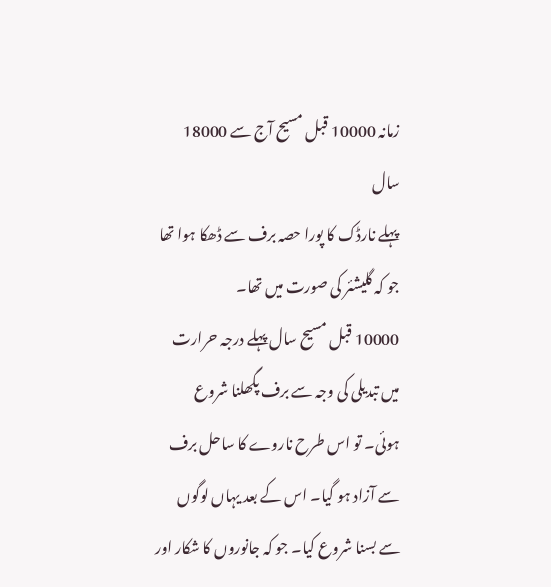زمانہ 10000 قبل مسیح آج سے 18000 سال
پہلے نارڈک کا پورا حصہ برف سے ڈھکا ہوا تھا جو کہ گلیشئر کی صورت میں تھا۔
10000 قبل مسیح سال پہلے درجہ حرارت میں تبدیلی کی وجہ سے برف پگھلنا شروع
ہوئی۔ تو اس طرح ناروے کا ساحل برف سے آزاد ہو گیا۔ اس کے بعد یہاں لوگوں
سے بسنا شروع کیا۔ جو کہ جانوروں کا شکار اور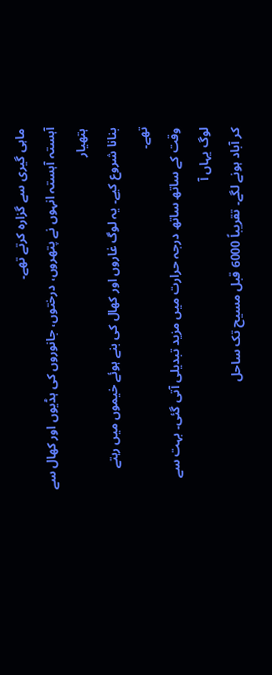ماہی گیری سے گزارہ کرتے تھے۔
آہستہ آہستہ انہوں نے پتھروں، درختوں، جانوروں کی ہڈیوں اور کھال سے ہتھیار
بنانا شروع کیے۔ یہ لوگ غاروں اور کھال کی بنے ہوئے خیموں میں رہتے تھے۔
وقت کے ساتھ ساتھ درجہ حرارت میں مزید تبدیلی آتی گئی۔ بہت سے لوگ یہاں آ
کر آباد ہونے لگے۔ تقریباً 6000 قبل مسیح تک ساحل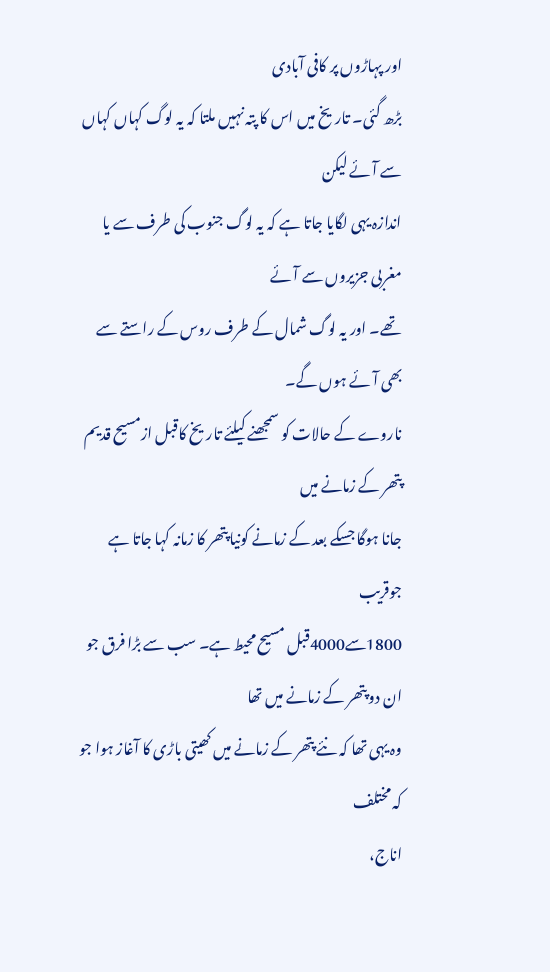اور پہاڑوں پر کافی آبادی
بڑھ گئی۔ تاریخ میں اس کا پتہ نہیں ملتا کہ یہ لوگ کہاں کہاں سے آئے لیکن
اندازہ یہی لگایا جاتا ہے کہ یہ لوگ جنوب کی طرف سے یا مغربی جزیروں سے آئے
تھے۔ اور یہ لوگ شمال کے طرف روس کے راستے سے بھی آئے ہوں گے۔
ناروے کے حالات کو سمجھنے کیلئے تاریخ کاقبل ازمسیح قدیم پتھر کے زمانے میں
جانا ہوگا جسکے بعد کے زمانے کونیا پتھر کا زمانہ کہا جاتا ہے جوقریب
1800سے4000قبل مسیح محیط ہے۔ سب سے بڑا فرق جو ان دو پتھر کے زمانے میں تھا
وہ یہی تھا کہ نئے پتھر کے زمانے میں کھیتی باڑی کا آغاز ہوا جو کہ مختلف
اناج،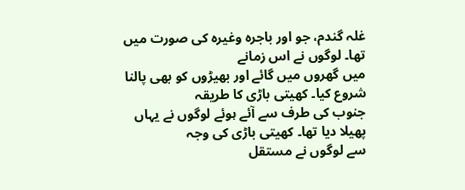غلہ گندم، جو اور باجرہ وغیرہ کی صورت میں تھا۔ لوگوں نے اس زمانے
میں گھروں میں گائے اور بھیڑوں کو بھی پالنا شروع کیا۔ کھیتی باڑی کا طریقہ
جنوب کی طرف سے آئے ہوئے لوگوں نے یہاں پھیلا دیا تھا۔ کھیتی باڑی کی وجہ
سے لوگوں نے مستقل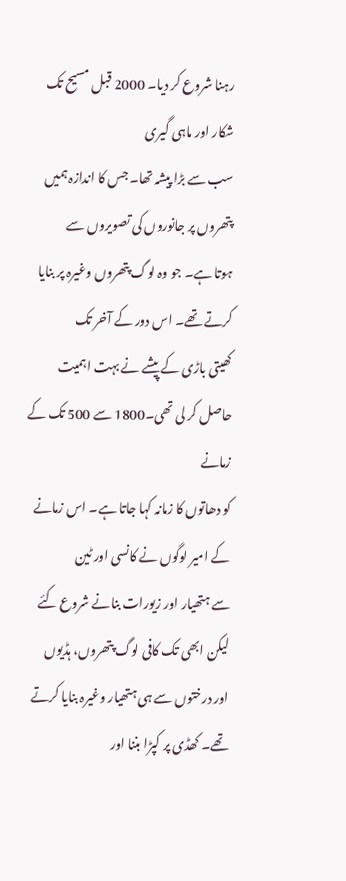رہنا شروع کر دیا۔ 2000 قبل مسیح تک شکار اور ماہی گیری
سب سے بڑا پیشہ تھا۔ جس کا اندازہ ہمیں پتھروں پر جانوروں کی تصویروں سے
ہوتا ہے۔ جو وہ لوگ پتھروں وغیرہ پر بنایا کرتے تھے۔ اس دور کے آخر تک
کھیتی باڑی کے پیشے نے بہت اہمیت حاصل کر لی تھی۔1800 سے 500 تک کے زمانے
کو دھاتوں کا زمانہ کہا جاتا ہے۔ اس زمانے کے امیر لوگوں نے کانسی اور ٹین
سے ہتھیار اور زیورات بنانے شروع کئے لیکن ابھی تک کافی لوگ پتھروں، ہڈیوں
اور درختوں سے ہی ہتھیار وغیرہ بنایا کرتے تھے۔ کھڈی پر کپڑا بننا اور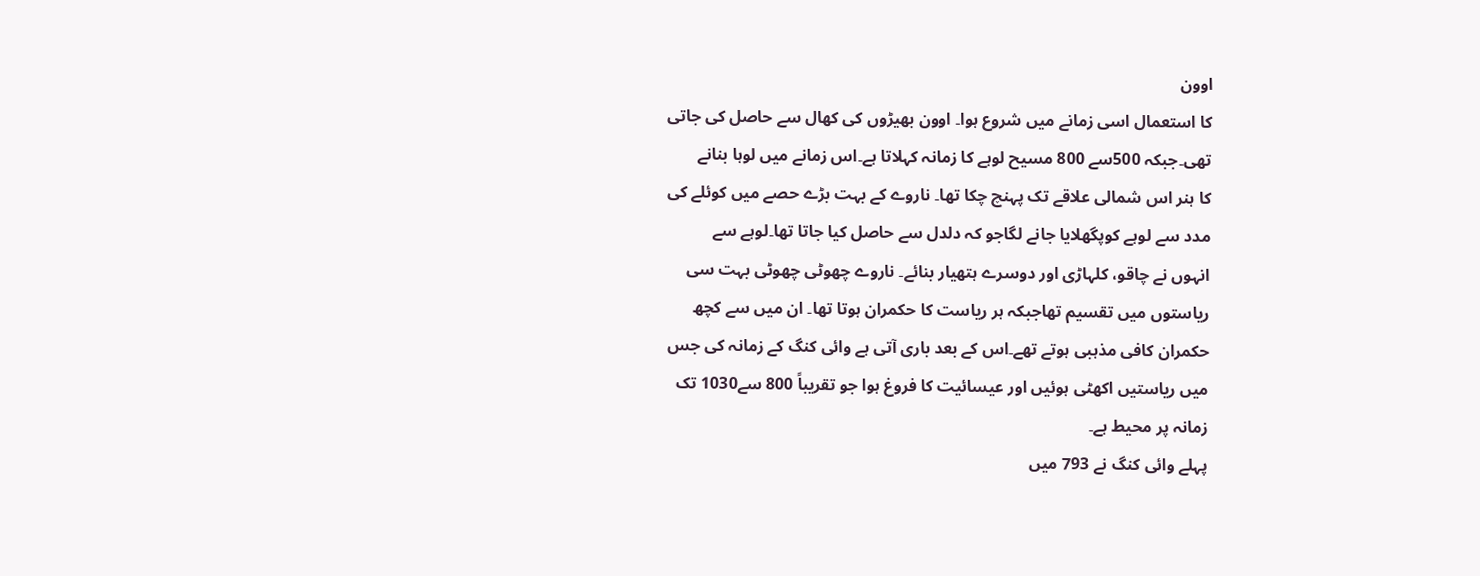اوون
کا استعمال اسی زمانے میں شروع ہوا۔ اوون بھیڑوں کی کھال سے حاصل کی جاتی
تھی۔جبکہ 500سے 800 مسیح لوہے کا زمانہ کہلاتا ہے۔اس زمانے میں لوہا بنانے
کا ہنر اس شمالی علاقے تک پہنچ چکا تھا۔ ناروے کے بہت بڑے حصے میں کوئلے کی
مدد سے لوہے کوپگھلایا جانے لگاجو کہ دلدل سے حاصل کیا جاتا تھا۔لوہے سے
انہوں نے چاقو، کلہاڑی اور دوسرے ہتھیار بنائے۔ ناروے چھوٹی چھوٹی بہت سی
ریاستوں میں تقسیم تھاجبکہ ہر ریاست کا حکمران ہوتا تھا۔ ان میں سے کچھ
حکمران کافی مذہبی ہوتے تھے۔اس کے بعد باری آتی ہے وائی کنگ کے زمانہ کی جس
میں ریاستیں اکھٹی ہوئیں اور عیسائیت کا فروغ ہوا جو تقریباً 800 سے1030 تک
زمانہ پر محیط ہے۔
پہلے وائی کنگ نے 793 میں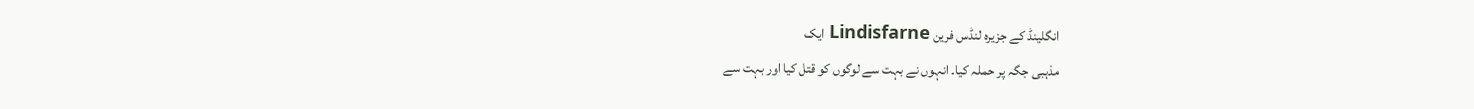انگلینڈ کے جزیرہ لنڈس فرین Lindisfarne ایک
مذہبی جگہ پر حملہ کیا۔ انہوں نے بہت سے لوگوں کو قتل کیا اور بہت سے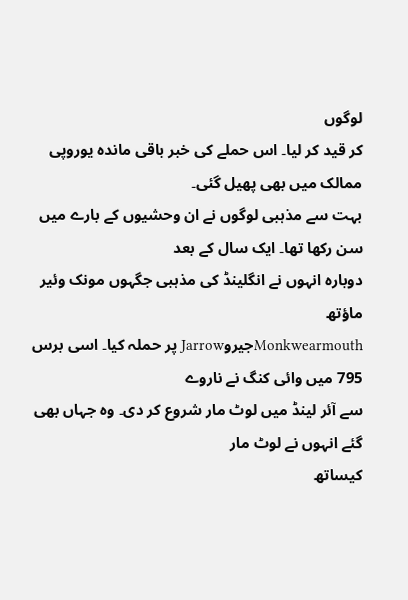لوگوں
کر قید کر لیا۔ اس حملے کی خبر باقی ماندہ یوروپی ممالک میں بھی پھیل گئی۔
بہت سے مذہبی لوگوں نے ان وحشیوں کے بارے میں سن رکھا تھا۔ ایک سال کے بعد
دوبارہ انہوں نے انگلینڈ کی مذہبی جگہوں مونک وئیر ماؤتھ
MonkwearmouthجیروJarrow پر حملہ کیا۔ اسی برس 795 میں وائی کنگ نے ناروے
سے آئر لینڈ میں لوٹ مار شروع کر دی۔ وہ جہاں بھی گئے انہوں نے لوٹ مار
کیساتھ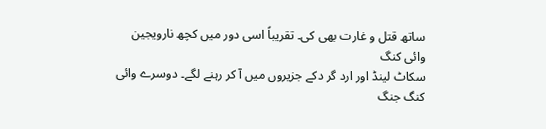ساتھ قتل و غارت بھی کی۔ تقریباً اسی دور میں کچھ نارویجین وائی کنگ
سکاٹ لینڈ اور ارد گر دکے جزیروں میں آ کر رہنے لگے۔ دوسرے وائی کنگ جنگ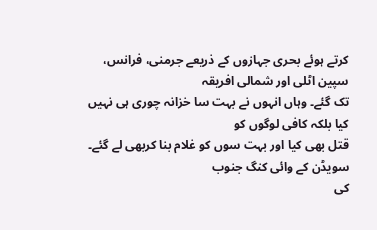کرتے ہوئے بحری جہازوں کے ذریعے جرمنی، فرانس، سپین اٹلی اور شمالی افریقہ
تک گئے۔ وہاں انہوں نے بہت سا خزانہ چوری ہی نہیں کیا بلکہ کافی لوگوں کو
قتل بھی کیا اور بہت سوں کو غلام بنا کربھی لے گئے۔ سویڈن کے وائی کنگ جنوب
کی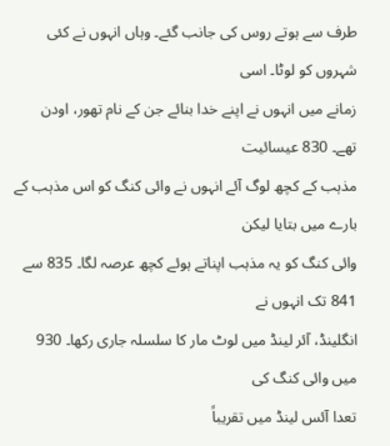طرف سے ہوتے روس کی جانب گئے۔ وہاں انہوں نے کئی شہروں کو لوٹا۔ اسی
زمانے میں انہوں نے اپنے خدا بنائے جن کے نام تھور، اودن تھے۔ 830 عیسائیت
مذہب کے کچھ لوگ آئے انہوں نے وائی کنگ کو اس مذہب کے بارے میں بتایا لیکن
وائی کنگ کو یہ مذہب اپناتے ہوئے کچھ عرصہ لگا۔ 835 سے 841 تک انہوں نے
انگلینڈ، آئر لینڈ میں لوٹ مار کا سلسلہ جاری رکھا۔ 930 میں وائی کنگ کی
تعدا آئس لینڈ میں تقریباً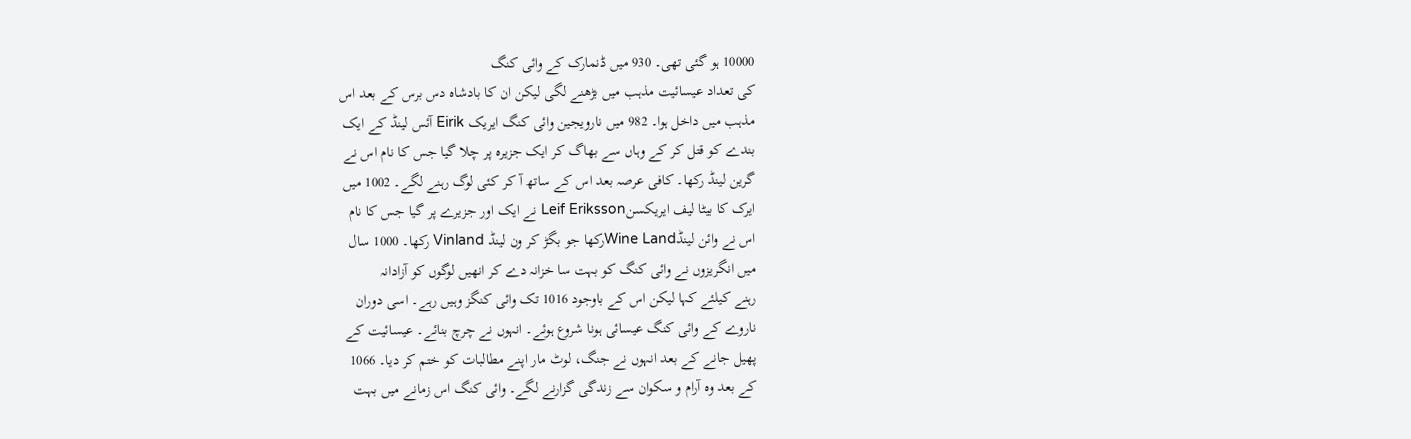10000 ہو گئی تھی۔ 930 میں ڈنمارک کے وائی کنگ
کی تعداد عیسائیت مذہب میں بڑھنے لگی لیکن ان کا بادشاہ دس برس کے بعد اس
مذہب میں داخل ہوا۔ 982 میں نارویجین وائی کنگ ایریک Eirik آئس لینڈ کے ایک
بندے کو قتل کر کے وہاں سے بھاگ کر ایک جزیرہ پر چلا گیا جس کا نام اس نے
گرین لینڈ رکھا۔ کافی عرصہ بعد اس کے ساتھ آ کر کئی لوگ رہنے لگے۔ 1002 میں
ایرک کا بیٹا لیف ایریکسنLeif Eriksson نے ایک اور جزیرے پر گیا جس کا نام
اس نے وائن لینڈWine Landرکھا جو بگڑ کر ون لینڈ Vinland رکھا۔ 1000 سال
میں انگریزوں نے وائی کنگ کو بہت سا خزانہ دے کر انھیں لوگوں کو آزادانہ
رہنے کیلئے کہا لیکن اس کے باوجود 1016 تک وائی کنگز وہیں رہے۔ اسی دوران
ناروے کے وائی کنگ عیسائی ہونا شروع ہوئے۔ انہوں نے چرچ بنائے۔ عیسائیت کے
پھیل جانے کے بعد انہوں نے جنگ، لوٹ مار اپنے مطالبات کو ختم کر دیا۔ 1066
کے بعد وہ آرام و سکوان سے زندگی گزارنے لگے۔ وائی کنگ اس زمانے میں بہت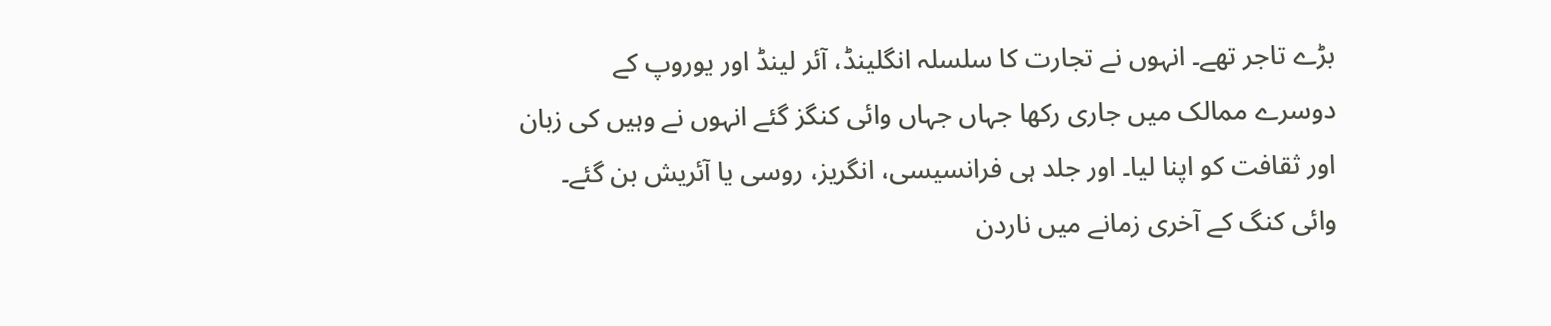بڑے تاجر تھے۔ انہوں نے تجارت کا سلسلہ انگلینڈ، آئر لینڈ اور یوروپ کے
دوسرے ممالک میں جاری رکھا جہاں جہاں وائی کنگز گئے انہوں نے وہیں کی زبان
اور ثقافت کو اپنا لیا۔ اور جلد ہی فرانسیسی، انگریز، روسی یا آئریش بن گئے۔
وائی کنگ کے آخری زمانے میں ناردن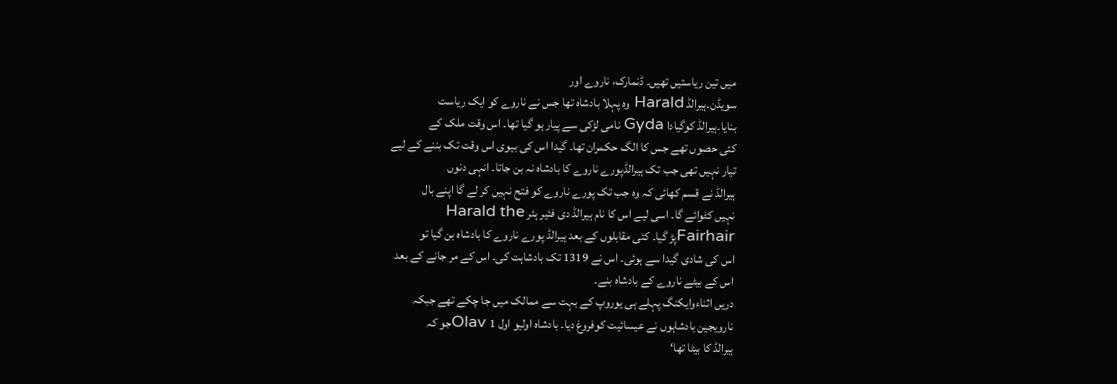میں تین ریاستیں تھیں۔ ڈنمارک، ناروے اور
سویڈن۔ہیرالڈ Harald وہ پہلا بادشاہ تھا جس نے ناروے کو ایک ریاست
بنایا۔ہیرالڈ کوگیادا Gyda نامی لڑکی سے پیار ہو گیا تھا۔ اس وقت ملک کے
کئی حصوں تھے جس کا الگ حکمران تھا۔ گیدا اس کی بیوی اس وقت تک بننے کے لیے
تیار نہیں تھی جب تک ہیرالڈپورے ناروے کا بادشاہ نہ بن جاتا۔ انہی دنوں
ہیرالڈ نے قسم کھائی کہ وہ جب تک پورے ناروے کو فتح نہیں کر لے گا اپنے بال
نہیں کٹوائے گا۔ اسی لیے اس کا نام ہیرالڈ دی فئیر ہئر Harald the
Fairhairپڑ گیا۔ کئی مقابلوں کے بعد ہیرالڈ پورے ناروے کا بادشاہ بن گیا تو
اس کی شادی گیدا سے ہوئی۔ اس نے 1319 تک بادشاہت کی۔ اس کے مر جانے کے بعد
اس کے بیٹے ناروے کے بادشاہ بنے۔
دریں اثناءوایکنگ پہلے ہی یوروپ کے بہت سے ممالک میں جا چکے تھے جبکہ
نارویجین بادشاہوں نے عیسائیت کوفروغ دیا۔ بادشاہ اولیو اول Olav 1جو کہ
ہیرالڈ کا بیٹا تھا‘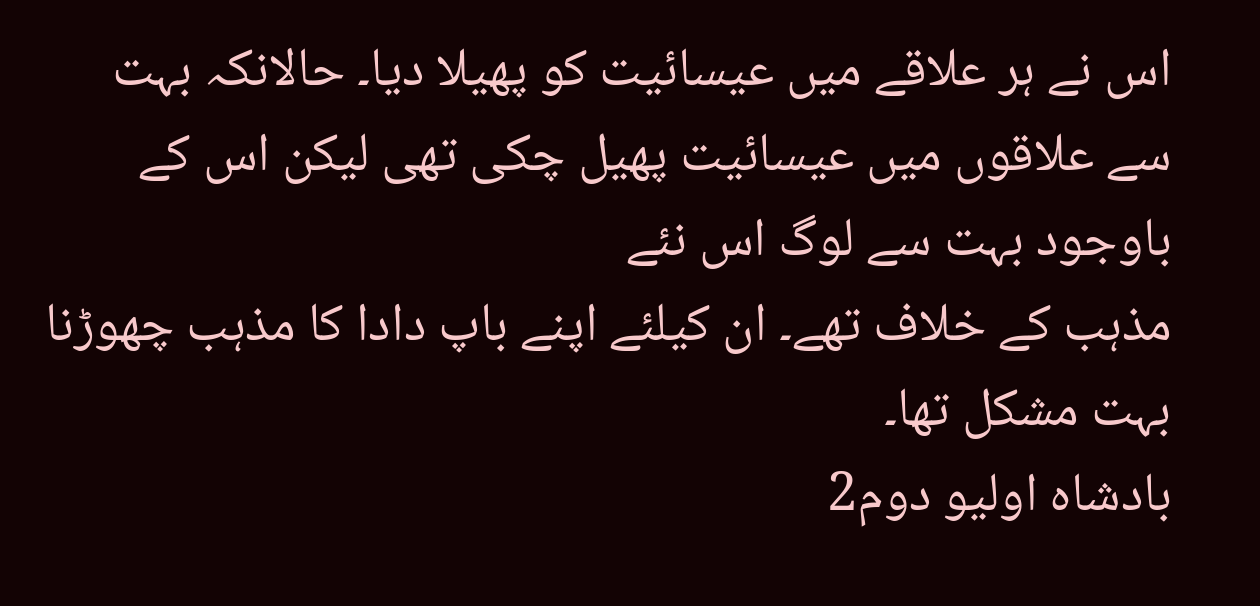اس نے ہر علاقے میں عیسائیت کو پھیلا دیا۔ حالانکہ بہت
سے علاقوں میں عیسائیت پھیل چکی تھی لیکن اس کے باوجود بہت سے لوگ اس نئے
مذہب کے خلاف تھے۔ ان کیلئے اپنے باپ دادا کا مذہب چھوڑنا بہت مشکل تھا۔
بادشاہ اولیو دوم2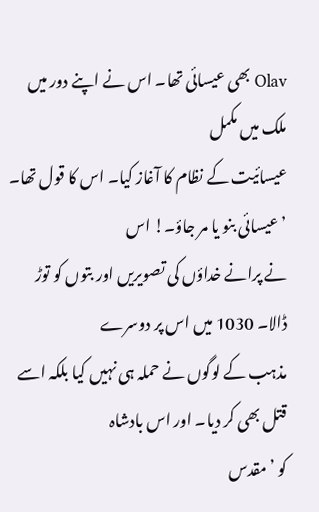Olav بھی عیسائی تھا۔ اس نے اپنے دور میں ملک میں مکمل
عیسائیت کے نظام کا آغاز کیا۔ اس کا قول تھا۔ ’ عیسائی بنو یا مر جاؤ۔! اس
نے پرانے خداؤں کی تصویریں اور بتوں کو توڑ ڈالا۔ 1030 میں اس پر دوسرے
مذہب کے لوگوں نے حملہ ہی نہیں کیا بلکہ اسے قتل بھی کر دیا۔ اور اس بادشاہ
کو ’مقدس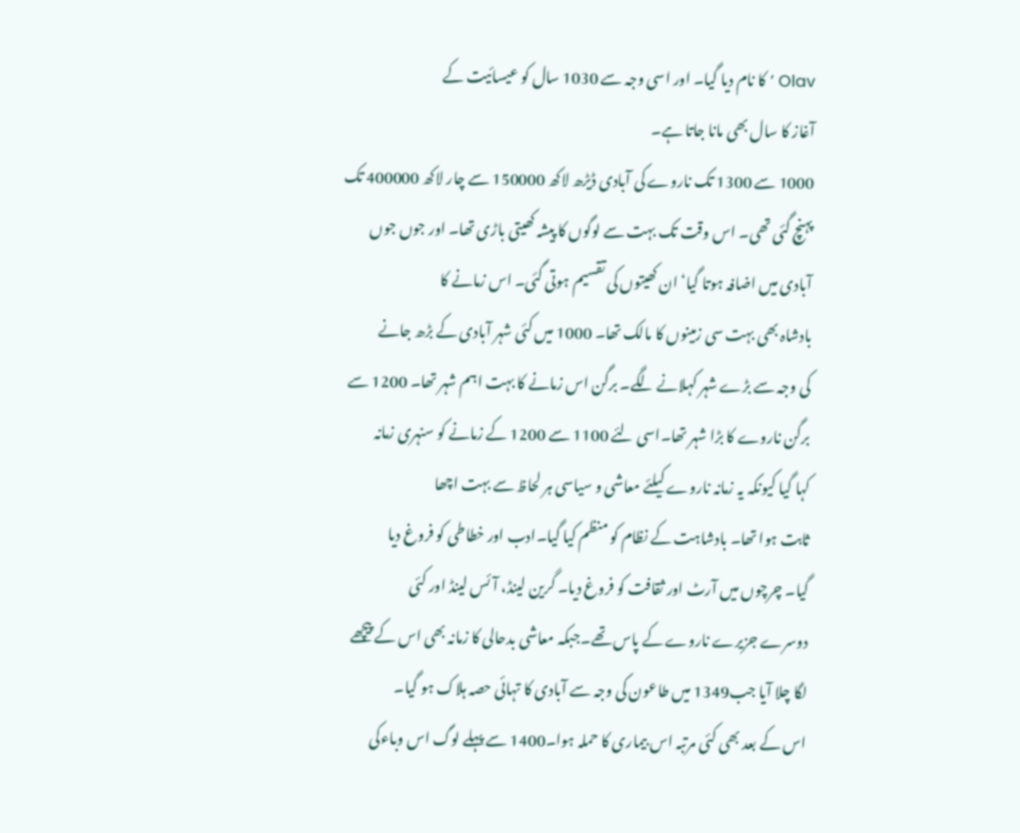Olav ’ کا نام دیا گیا۔ اور اسی وجہ سے 1030 سال کو عیسائیت کے
آغاز کا سال بھی مانا جاتا ہے۔
1000 سے 1300 تک ناروے کی آبادی ڈیڑھ لاکھ 150000 سے چار لاکھ 400000 تک
پہنچ گئی تھی۔ اس وقت تک بہت سے لوگوں کا پیشہ کھیتی باڑی تھا۔ اور جوں جوں
آبادی میں اضافہ ہوتا گیا‘ ان کھیتوں کی تقسیم ہوتی گئی۔ اس زمانے کا
بادشاہ بھی بہت سی زمینوں کا مالک تھا۔ 1000 میں کئی شہر آبادی کے بڑھ جانے
کی وجہ سے بڑے شہر کہلانے لگے۔ برگن اس زمانے کا بہت اہم شہر تھا۔ 1200 سے
برگن ناروے کا بڑا شہر تھا۔اسی لئے 1100 سے 1200 کے زمانے کو سنہری زمانہ
کہا گیا کیونکہ یہ زمانہ ناروے کیلئے معاشی و سیاسی ہر لحاظ سے بہت اچھا
ثابت ہوا تھا۔ بادشاہت کے نظام کو منظم کیا گیا۔ادب اور خطاطی کو فروغ دیا
گیا۔ چرچوں میں آرٹ اور ثقافت کو فروغ دیا۔ گرین لینڈ، آئس لینڈ اور کئی
دوسرے جزیرے ناروے کے پاس تھے۔جبکہ معاشی بدحالی کا زمانہ بھی اس کے پیچھے
لگا چلا آیا جب1349 میں طاعون کی وجہ سے آبادی کا تہائی حصہ ہلاک ہو گیا۔
اس کے بعد بھی کئی مرتبہ اس بیماری کا حملہ ہوا۔1400 سے پہلے لوگ اس وباءکی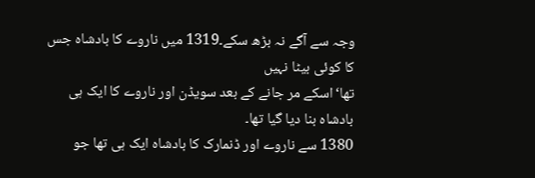وجہ سے آگے نہ بڑھ سکے۔1319 میں ناروے کا بادشاہ جس کا کوئی بیٹا نہیں
تھا‘اسکے مر جانے کے بعد سویڈن اور ناروے کا ایک ہی بادشاہ بنا دیا گیا تھا۔
1380 سے ناروے اور ڈنمارک کا بادشاہ ایک ہی تھا جو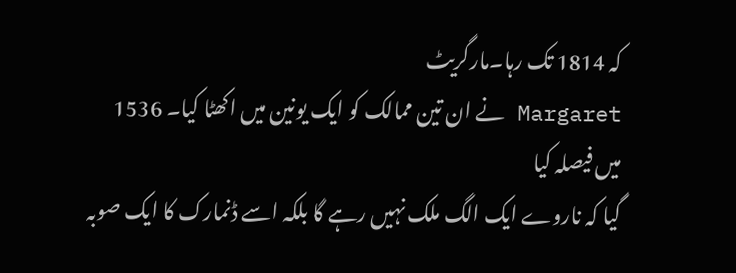کہ 1814 تک رہا۔مارگریٹ
Margaret نے ان تین ممالک کو ایک یونین میں اکھٹا کیا۔ 1536 میں فیصلہ کیا
گیا کہ ناروے ایک الگ ملک نہیں رہے گا بلکہ اسے ڈنمارک کا ایک صوبہ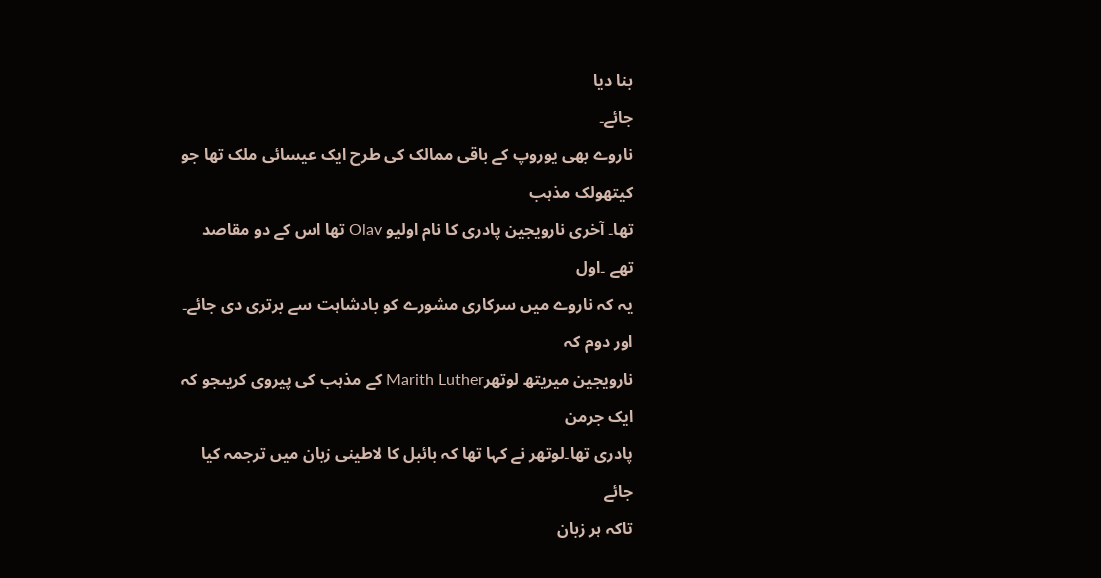بنا دیا
جائے۔
ناروے بھی یوروپ کے باقی ممالک کی طرح ایک عیسائی ملک تھا جو کیتھولک مذہب
تھا۔ آخری نارویجین پادری کا نام اولیو Olav تھا اس کے دو مقاصد تھے ۔اول
یہ کہ ناروے میں سرکاری مشورے کو بادشاہت سے برتری دی جائے۔ اور دوم کہ
نارویجین میریتھ لوتھرMarith Luther کے مذہب کی پیروی کریںجو کہ ایک جرمن
پادری تھا۔لوتھر نے کہا تھا کہ بائبل کا لاطینی زبان میں ترجمہ کیا جائے
تاکہ ہر زبان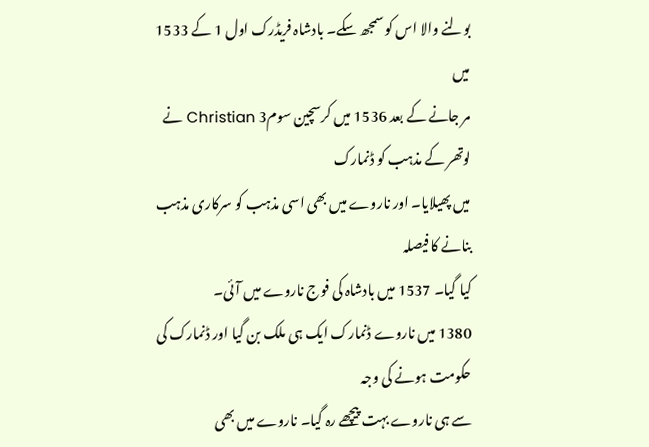بولنے والا اس کو سمجھ سکے۔ بادشاہ فریڈرک اول 1 کے 1533 میں
مر جانے کے بعد 1536 میں کرسچین سوم3 Christian نے لوتھر کے مذہب کو ڈنمارک
میں پھیلایا۔ اور ناروے میں بھی اسی مذہب کو سرکاری مذہب بنانے کا فیصلہ
کیا گیا۔ 1537 میں بادشاہ کی فوج ناروے میں آئی۔
1380 میں ناروے ڈنمارک ایک ہی ملک بن گیا اور ڈنمارک کی حکومت ہونے کی وجہ
سے ہی ناروے بہت پیچھے رہ گیا۔ ناروے میں بھی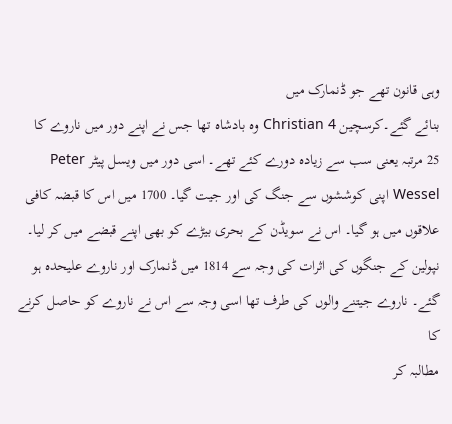وہی قانون تھے جو ڈنمارک میں
بنائے گئے۔کرسچین Christian 4 وہ بادشاہ تھا جس نے اپنے دور میں ناروے کا
25 مرتبہ یعنی سب سے زیادہ دورے کئے تھے۔ اسی دور میں ویسل پیٹر Peter
Wessel اپنی کوششوں سے جنگ کی اور جیت گیا۔ 1700 میں اس کا قبضہ کافی
علاقوں میں ہو گیا۔ اس نے سویڈن کے بحری بیڑے کو بھی اپنے قبضے میں کر لیا۔
نپولین کے جنگوں کی اثرات کی وجہ سے 1814 میں ڈنمارک اور ناروے علیحدہ ہو
گئے۔ ناروے جیتنے والوں کی طرف تھا اسی وجہ سے اس نے ناروے کو حاصل کرنے کا
مطالبہ کر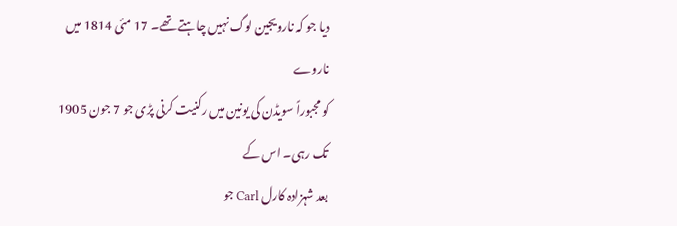دیا جو کہ نارویجین لوگ نہیں چاہتے تھے۔ 17 مئی 1814 میں ناروے
کو مجبوراً سویڈن کی یونین میں رکنیت کرنی پڑی جو 7 جون 1905 تک رہی۔ اس کے
بعد شہزادہ کارل Carl جو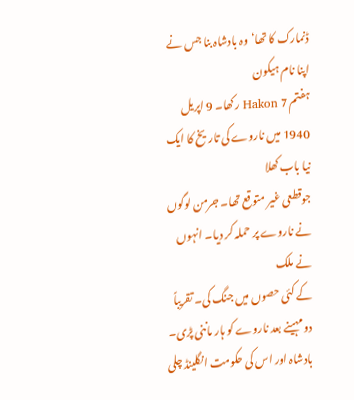ڈنمارک کا تھا‘وہ بادشاہ بنا جس نے اپنا نام ہیکون
ہفتم 7 Hakon رکھا۔ 9 اپریل 1940 میں ناروے کی تاریخ کا ایک نیا باب کھلا
جوقطعی غیر متوقع تھا۔ جرمن لوگوں نے ناروے پر حملہ کر دیا۔ انہوں نے ملک
کے کئی حصوں میں جنگ کی۔ تقریباً دو مہینے بعد ناروے کو ہار ماننی پڑی۔
بادشاہ اور اس کی حکومت انگلینڈ چلی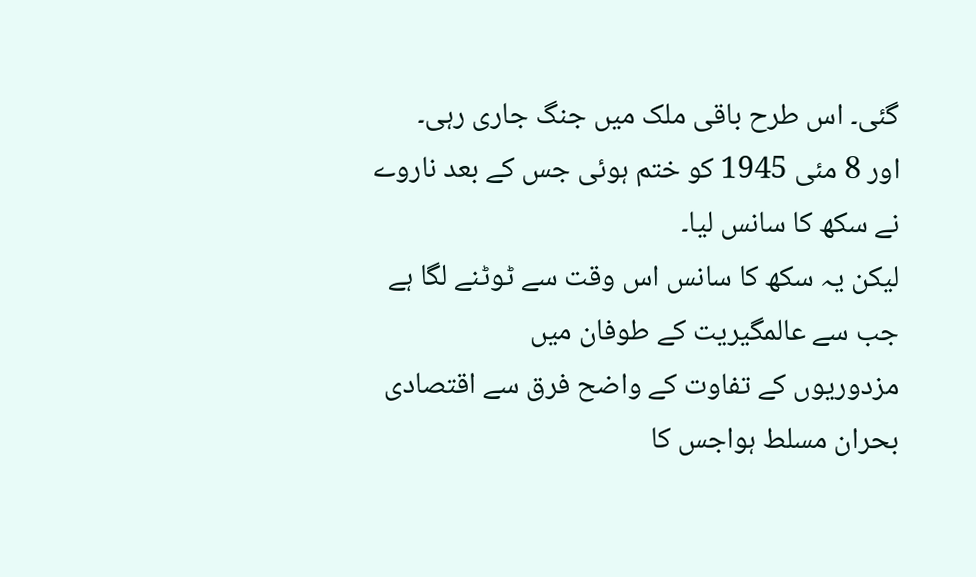گئی۔ اس طرح باقی ملک میں جنگ جاری رہی۔
اور 8 مئی 1945 کو ختم ہوئی جس کے بعد ناروے نے سکھ کا سانس لیا۔
لیکن یہ سکھ کا سانس اس وقت سے ٹوٹنے لگا ہے جب سے عالمگیریت کے طوفان میں
مزدوریوں کے تفاوت کے واضح فرق سے اقتصادی بحران مسلط ہواجس کا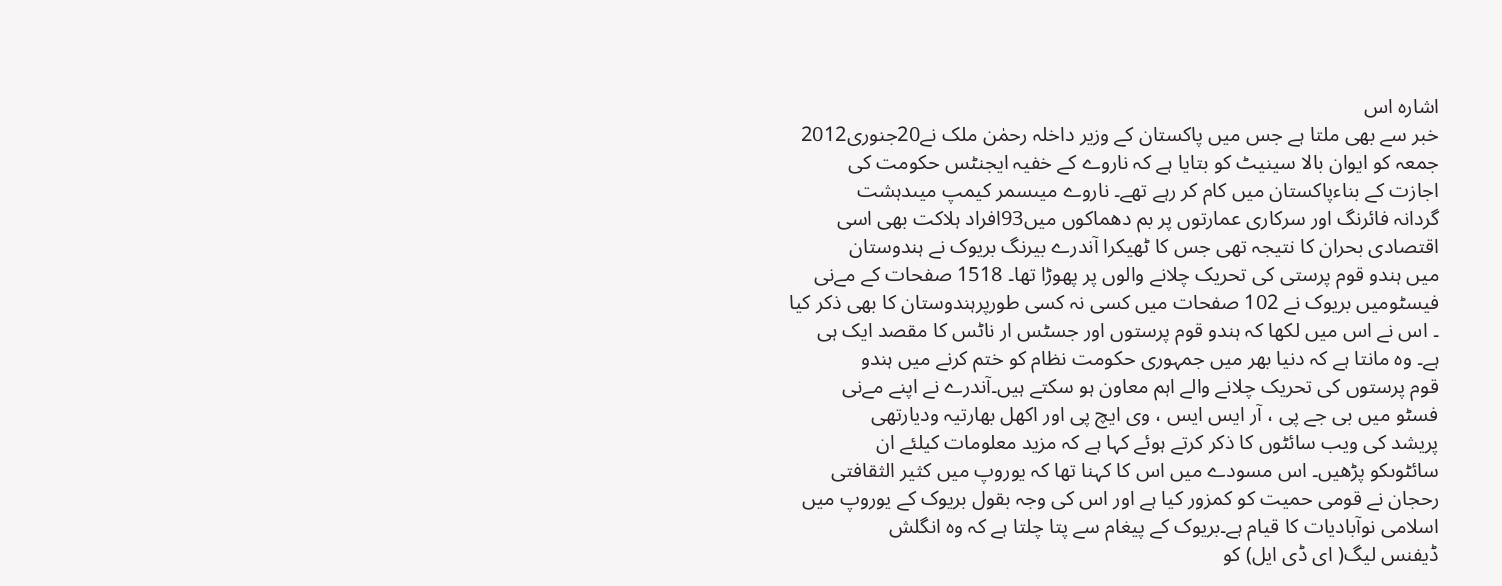اشارہ اس
خبر سے بھی ملتا ہے جس میں پاکستان کے وزیر داخلہ رحمٰن ملک نے20جنوری2012
جمعہ کو ایوان بالا سینیٹ کو بتایا ہے کہ ناروے کے خفیہ ایجنٹس حکومت کی
اجازت کے بناءپاکستان میں کام کر رہے تھے۔ ناروے میںسمر کیمپ میںدہشت
گردانہ فائرنگ اور سرکاری عمارتوں پر بم دھماکوں میں93افراد ہلاکت بھی اسی
اقتصادی بحران کا نتیجہ تھی جس کا ٹھیکرا آندرے بیرنگ بریوک نے ہندوستان
میں ہندو قوم پرستی کی تحریک چلانے والوں پر پھوڑا تھا۔ 1518 صفحات کے مےنی
فیسٹومیں بریوک نے 102 صفحات میں کسی نہ کسی طورپرہندوستان کا بھی ذکر کیا
۔ اس نے اس میں لکھا کہ ہندو قوم پرستوں اور جسٹس ار ناٹس کا مقصد ایک ہی
ہے۔ وہ مانتا ہے کہ دنیا بھر میں جمہوری حکومت نظام کو ختم کرنے میں ہندو
قوم پرستوں کی تحریک چلانے والے اہم معاون ہو سکتے ہیں۔آندرے نے اپنے مےنی
فسٹو میں بی جے پی ، آر ایس ایس ، وی ایچ پی اور اکھل بھارتیہ ودیارتھی
پریشد کی ویب سائٹوں کا ذکر کرتے ہوئے کہا ہے کہ مزید معلومات کیلئے ان
سائٹوںکو پڑھیں۔ اس مسودے میں اس کا کہنا تھا کہ یوروپ میں کثیر الثقافتی
رحجان نے قومی حمیت کو کمزور کیا ہے اور اس کی وجہ بقول بریوک کے یوروپ میں
اسلامی نوآبادیات کا قیام ہے۔بریوک کے پیغام سے پتا چلتا ہے کہ وہ انگلش
ڈیفنس لیگ( ای ڈی ایل) کو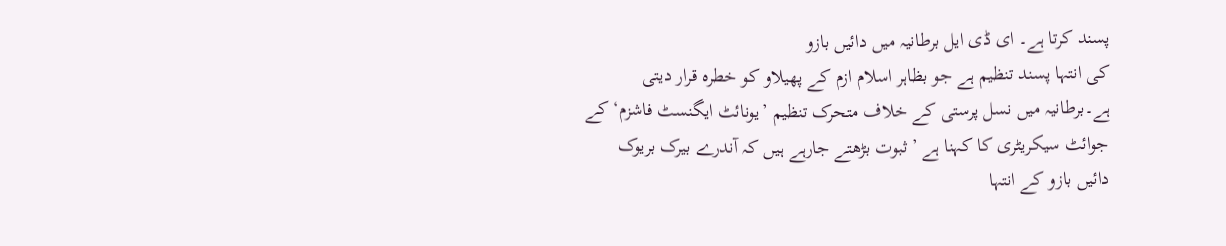پسند کرتا ہے۔ ای ڈی ایل برطانیہ میں دائیں بازو
کی انتہا پسند تنظیم ہے جو بظاہر اسلام ازم کے پھیلاو کو خطرہ قرار دیتی
ہے۔برطانیہ میں نسل پرستی کے خلاف متحرک تنظیم ’یونائٹ ایگنسٹ فاشزم‘ کے
جوائٹ سیکریٹری کا کہنا ہے ’ ثبوت بڑھتے جارہے ہیں کہ آندرے بیرک بریوک
دائیں بازو کے انتہا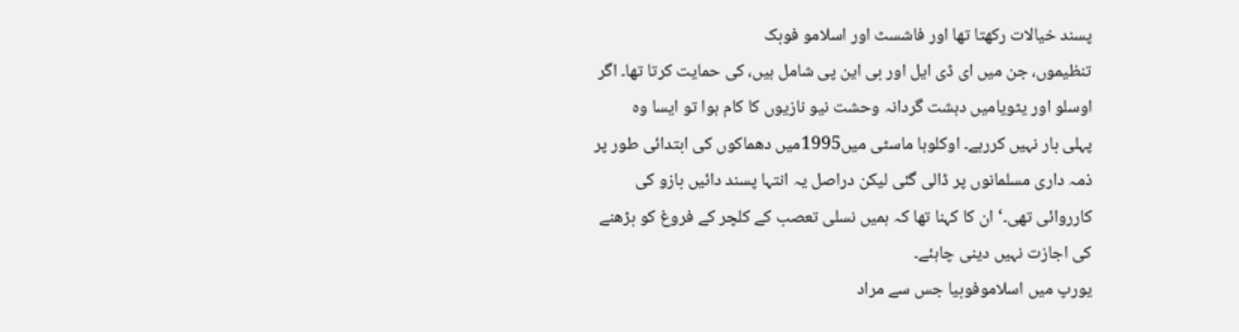پسند خیالات رکھتا تھا اور فاشسٹ اور اسلامو فوبک
تنظیموں، جن میں ای ڈی ایل اور بی این پی شامل ہیں، کی حمایت کرتا تھا۔ اگر
اوسلو اور یٹویامیں دہشت گردانہ وحشت نیو نازیوں کا کام ہوا تو ایسا وہ
پہلی بار نہیں کررہے۔ اوکلوہا ماسٹی میں1995میں دھماکوں کی ابتدائی طور پر
ذمہ داری مسلمانوں پر ڈالی گئی لیکن دراصل یہ انتہا پسند دائیں بازو کی
کارروائی تھی۔‘ ان کا کہنا تھا کہ ہمیں نسلی تعصب کے کلچر کے فروغ کو بڑھنے
کی اجازت نہیں دینی چاہئے۔
یورپ میں اسلاموفوبیا جس سے مراد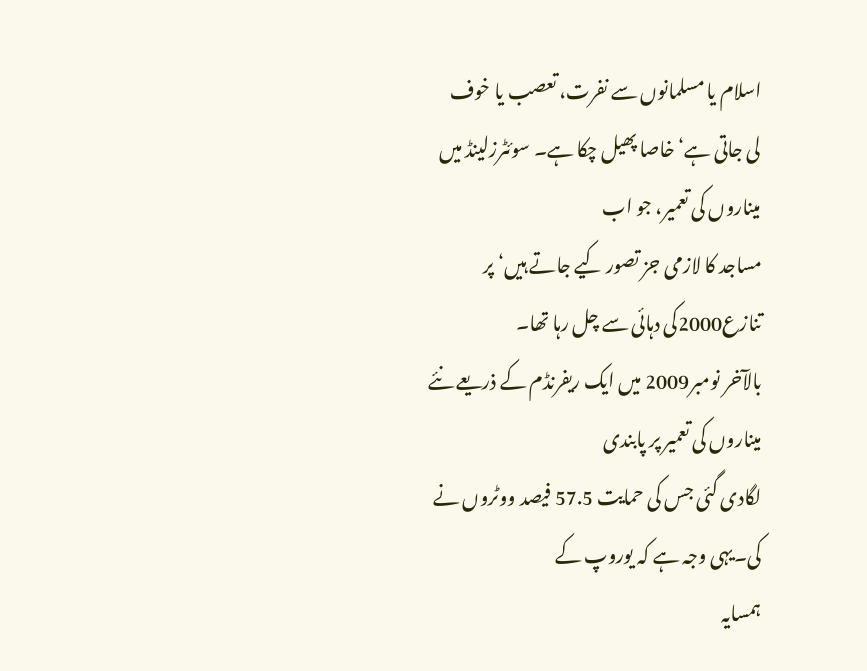اسلام یا مسلمانوں سے نفرت، تعصب یا خوف
لی جاتی ہے‘ خاصا پھیل چکا ہے۔ سوئٹرزلینڈ میں میناروں کی تعمیر، جو اب
مساجد کا لازمی جز تصور کیے جاتے ہیں‘ پر تنازع2000کی دہائی سے چل رہا تھا۔
بالآخر نومبر2009 میں ایک ریفرنڈم کے ذریعے نئے میناروں کی تعمیر پر پابندی
لگادی گئی جس کی حمایت 57.5 فیصد ووٹروں نے کی۔یہی وجہ ہے کہ یوروپ کے
ہمسایہ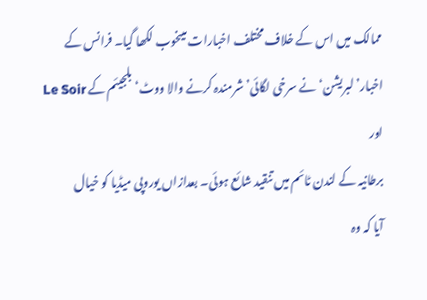ممالک میں اس کے خلاف مختلف اخبارات میںخوب لکھا گیا۔ فرانس کے
اخبار’لبریشن‘ نے سرخی لگائی’ شرمندہ کرنے والا ووٹ‘ بلجیئم کے Le Soir اور
برطانیہ کے لندن ٹائم میں تنقید شائع ہوئی۔ بعدازاں یوروپی میڈیا کو خیال
آیا کہ وہ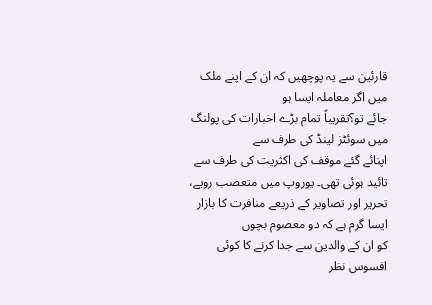قارئین سے یہ پوچھیں کہ ان کے اپنے ملک میں اگر معاملہ ایسا ہو
جائے تو؟تقریباً تمام بڑے اخبارات کی پولنگ میں سوئٹز لینڈ کی طرف سے
اپنائے گئے موقف کی اکثریت کی طرف سے تائید ہوئی تھی۔ یوروپ میں متعصب رویے،
تحریر اور تصاویر کے ذریعے منافرت کا بازار ایسا گرم ہے کہ دو معصوم بچوں
کو ان کے والدین سے جدا کرنے کا کوئی افسوس نظر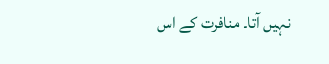نہیں آتا۔ منافرت کے اس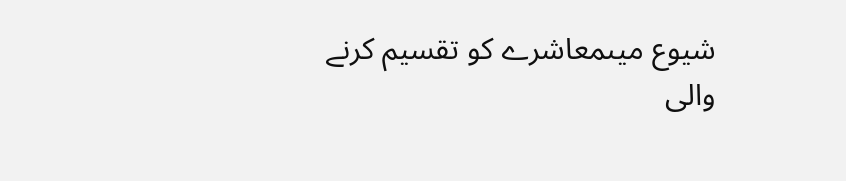شیوع میںمعاشرے کو تقسیم کرنے والی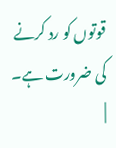قوتوں کو رد کرنے کی ضرورت ہے۔ |